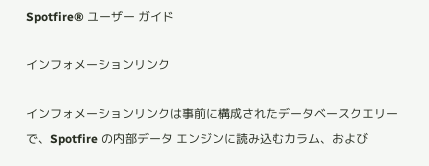Spotfire® ユーザー ガイド

インフォメーションリンク

インフォメーションリンクは事前に構成されたデータベースクエリーで、Spotfire の内部データ エンジンに読み込むカラム、および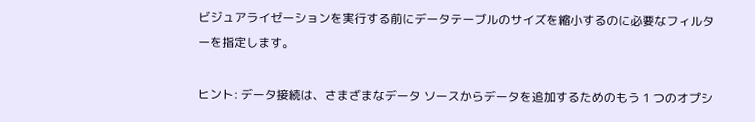ビジュアライゼーションを実行する前にデータテーブルのサイズを縮小するのに必要なフィルターを指定します。

ヒント: データ接続は、さまざまなデータ ソースからデータを追加するためのもう 1 つのオプシ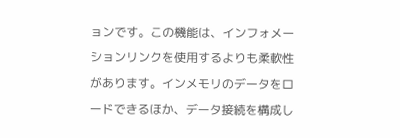ョンです。この機能は、インフォメーションリンクを使用するよりも柔軟性があります。インメモリのデータをロードできるほか、データ接続を構成し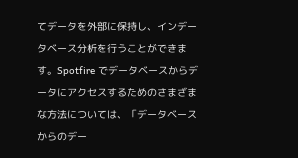てデータを外部に保持し、インデータベース分析を行うことができます。Spotfire でデータベースからデータにアクセスするためのさまざまな方法については、「データベースからのデー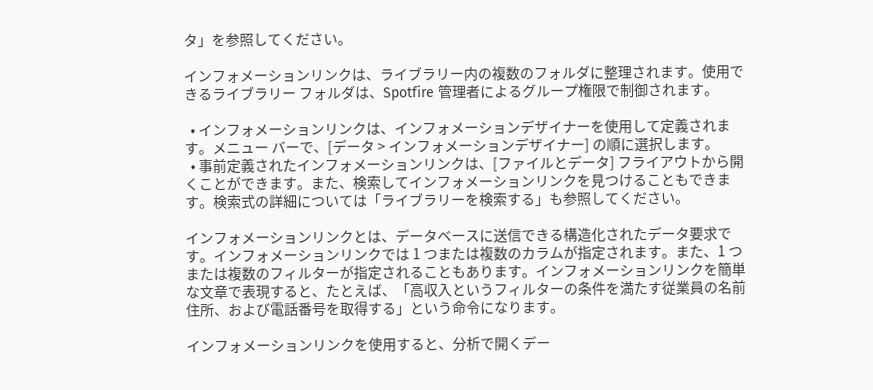タ」を参照してください。

インフォメーションリンクは、ライブラリー内の複数のフォルダに整理されます。使用できるライブラリー フォルダは、Spotfire 管理者によるグループ権限で制御されます。

  • インフォメーションリンクは、インフォメーションデザイナーを使用して定義されます。メニュー バーで、[データ > インフォメーションデザイナー] の順に選択します。
  • 事前定義されたインフォメーションリンクは、[ファイルとデータ] フライアウトから開くことができます。また、検索してインフォメーションリンクを見つけることもできます。検索式の詳細については「ライブラリーを検索する」も参照してください。

インフォメーションリンクとは、データベースに送信できる構造化されたデータ要求です。インフォメーションリンクでは 1 つまたは複数のカラムが指定されます。また、1 つまたは複数のフィルターが指定されることもあります。インフォメーションリンクを簡単な文章で表現すると、たとえば、「高収入というフィルターの条件を満たす従業員の名前住所、および電話番号を取得する」という命令になります。

インフォメーションリンクを使用すると、分析で開くデー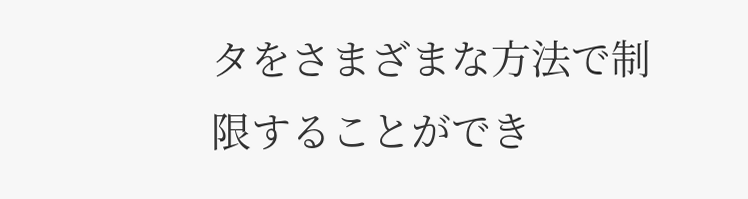タをさまざまな方法で制限することができ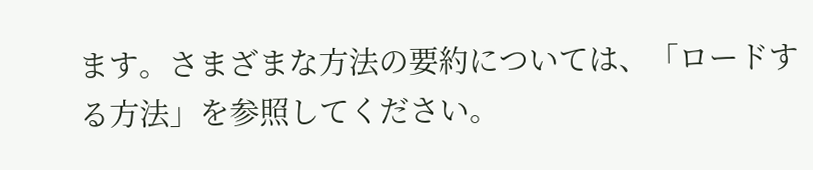ます。さまざまな方法の要約については、「ロードする方法」を参照してください。